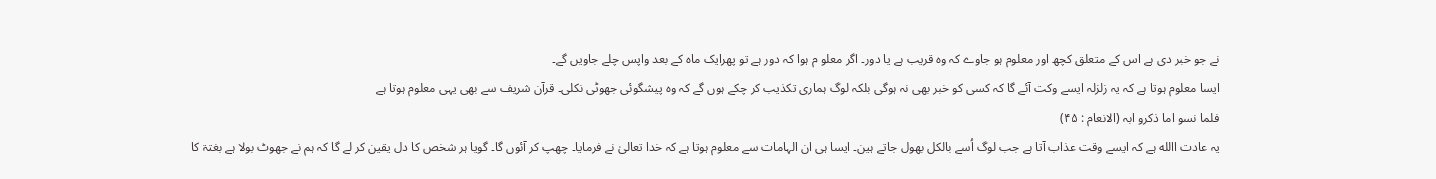نے جو خبر دی ہے اس کے متعلق کچھ اور معلوم ہو جاوے کہ وہ قریب ہے یا دور۔ اگر معلو م ہوا کہ دور ہے تو پھرایک ماہ کے بعد واپس چلے جاویں گے۔
ایسا معلوم ہوتا ہے کہ یہ زلزلہ ایسے وکت آئے گا کہ کسی کو خبر بھی نہ ہوگی بلکہ لوگ ہماری تکذیب کر چکے ہوں گے کہ وہ پیشگوئی جھوٹی نکلی۔ قرآن شریف سے بھی یہی معلوم ہوتا ہے
فلما نسو اما ذکرو ابہ (الانعام : ۴۵)
یہ عادت االله ہے کہ ایسے وقت عذاب آتا ہے جب لوگ اُسے بالکل بھول جاتے ہین۔ ایسا ہی ان الہامات سے معلوم ہوتا ہے کہ خدا تعالیٰ نے فرمایا۔ چھپ کر آئوں گا۔ گویا ہر شخص کا دل یقین کر لے گا کہ ہم نے جھوٹ بولا ہے بغتۃ کا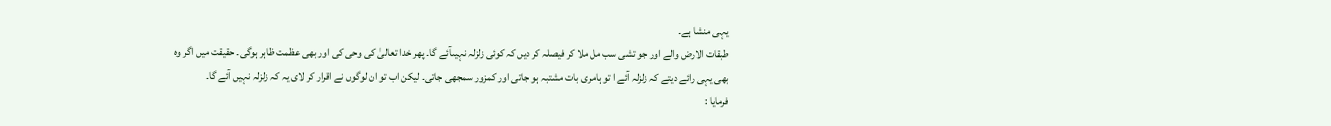یہی منشا ہے۔
طبقات الارض والے اور جو تشی سب مل ملا کر فیصلہ کر دیں کہ کوئی زلزلہ نہیںآئے گا۔ پھر خدا تعالیٰ کی وحی کی اور بھی عظمت ظاہر ہوگی۔ حقیقت میں اگر وہ بھی یہی رائے دیتے کہ زلزلہ آئے ا تو ہامری بات مشتبہ ہو جاتی اور کمزور سمجھی جاتی۔ لیکن اب تو ان لوگوں نے اقرار کر لای یہ کہ زلزلہ نہیں آئے گا۔
فرمایا :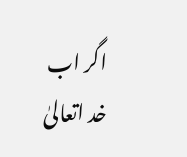اگر اب خد اتعالیٰ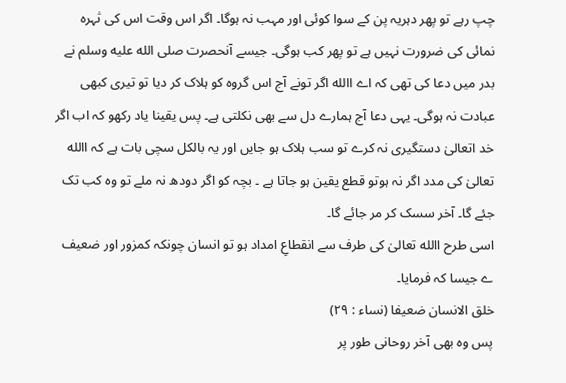چپ رہے تو پھر دہریہ پن کے سوا کوئی اور مہب نہ ہوگا۔ اگر اس وقت اس کی ثہرہ نمائی کی ضرورت نہیں ہے تو پھر کب ہوگی۔ جیسے آنحصرت صلى الله عليه وسلم نے بدر میں دعا کی تھی کہ اے االله اگر تونے آج اس گروہ کو ہلاک کر دیا تو تیری کبھی عبادت نہ ہوگی۔ یہی دعا آج ہمارے دل سے بھی نکلتی ہے۔ پس یقینا یاد رکھو کہ اب اگر خد اتعالیٰ دستگیری نہ کرے تو سب ہلاک ہو جایں اور یہ بالکل سچی بات ہے کہ االله تعالیٰ کی مدد اگر نہ ہوتو قطع یقین ہو جاتا ہے ۔ بچہ کو اگر دودھ نہ ملے تو وہ کب تک جئے گا۔ آخر سسک کر مر جائے گا۔
اسی طرح االله تعالیٰ کی طرف سے انقطاعِ امداد ہو تو انسان چونکہ کمزور اور ضعیف ے جیسا کہ فرمایا۔
خلق الانسان ضعیفا (نساء : ۲۹)
پس وہ بھی آخر روحانی طور پر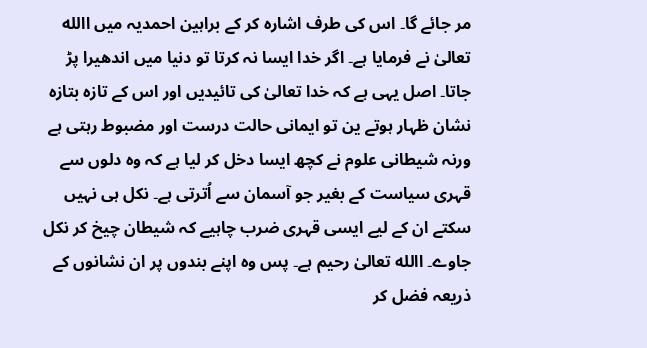مر جائے گا۔ اس کی طرف اشارہ کر کے براہین احمدیہ میں االله تعالیٰ نے فرمایا ہے۔ اگر خدا ایسا نہ کرتا تو دنیا میں اندھیرا پڑ جاتا۔ اصل یہی ہے کہ خدا تعالیٰ کی تائیدیں اور اس کے تازہ بتازہ نشان ظہار ہوتے ین تو ایمانی حالت درست اور مضبوط رہتی ہے ورنہ شیطانی علوم نے کچھ ایسا دخل کر لیا ہے کہ وہ دلوں سے قہری سیاست کے بغیر جو آسمان سے اُترتی ہے۔ نکل ہی نہیں سکتے ان کے لیے ایسی قہری ضرب چاہیے کہ شیطان چیخ کر نکل جاوے۔ االله تعالیٰ رحیم ہے۔ پس وہ اپنے بندوں پر ان نشانوں کے ذریعہ فضل کر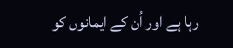رہا ہے اور اُن کے ایمانوں کو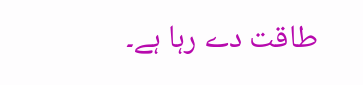طاقت دے رہا ہے۔